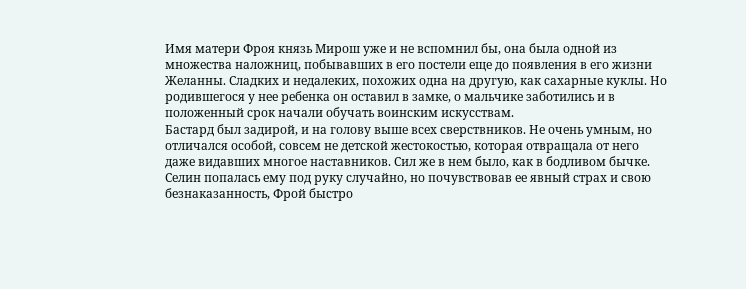Имя матери Фроя князь Мирош уже и не вспомнил бы, она была одной из множества наложниц, побывавших в его постели еще до появления в его жизни Желанны. Сладких и недалеких, похожих одна на другую, как сахарные куклы. Но родившегося у нее ребенка он оставил в замке, о мальчике заботились и в положенный срок начали обучать воинским искусствам.
Бастард был задирой, и на голову выше всех сверствников. Не очень умным, но отличался особой, совсем не детской жестокостью, которая отвращала от него даже видавших многое наставников. Сил же в нем было, как в бодливом бычке.
Селин попалась ему под руку случайно, но почувствовав ее явный страх и свою безнаказанность, Фрой быстро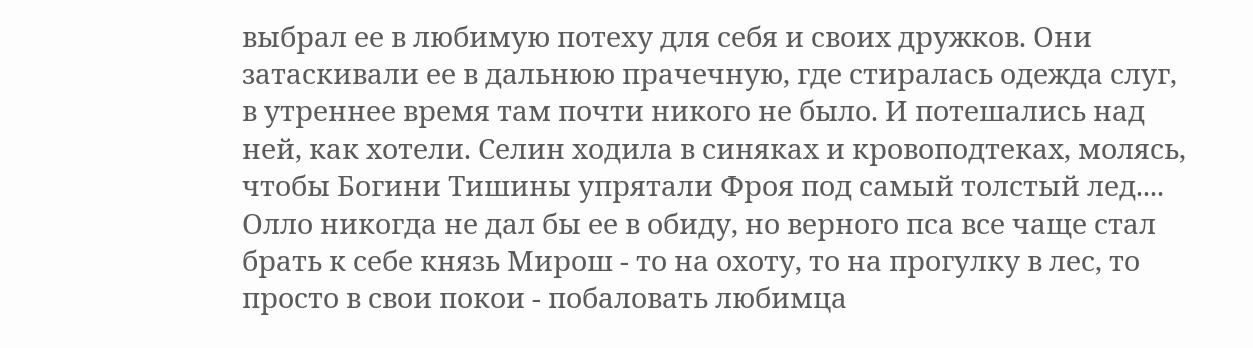выбрал ее в любимую потеху для себя и своих дружков. Они затаскивали ее в дальнюю прачечную, где стиралась одежда слуг, в утреннее время там почти никого не было. И потешались над ней, как хотели. Селин ходила в синяках и кровоподтеках, молясь, чтобы Богини Тишины упрятали Фроя под самый толстый лед....
Олло никогда не дал бы ее в обиду, но верного пса все чаще стал брать к себе князь Мирош - то на охоту, то на прогулку в лес, то просто в свои покои - побаловать любимца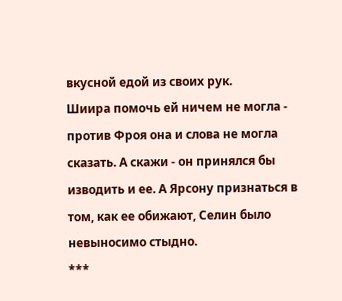вкусной едой из своих рук.
Шиира помочь ей ничем не могла - против Фроя она и слова не могла сказать. А скажи - он принялся бы изводить и ее. А Ярсону признаться в том, как ее обижают, Селин было невыносимо стыдно.
***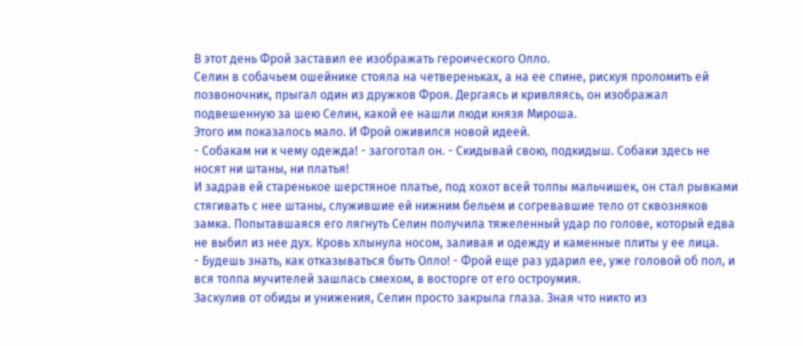В этот день Фрой заставил ее изображать героического Олло.
Селин в собачьем ошейнике стояла на четвереньках, а на ее спине, рискуя проломить ей позвоночник, прыгал один из дружков Фроя. Дергаясь и кривляясь, он изображал подвешенную за шею Селин, какой ее нашли люди князя Мироша.
Этого им показалось мало. И Фрой оживился новой идеей.
- Собакам ни к чему одежда! - загоготал он. - Скидывай свою, подкидыш. Собаки здесь не носят ни штаны, ни платья!
И задрав ей старенькое шерстяное платье, под хохот всей толпы мальчишек, он стал рывками стягивать с нее штаны, служившие ей нижним бельем и согревавшие тело от сквозняков замка. Попытавшаяся его лягнуть Селин получила тяжеленный удар по голове, который едва не выбил из нее дух. Кровь хлынула носом, заливая и одежду и каменные плиты у ее лица.
- Будешь знать, как отказываться быть Олло! - Фрой еще раз ударил ее, уже головой об пол, и вся толпа мучителей зашлась смехом, в восторге от его остроумия.
Заскулив от обиды и унижения, Селин просто закрыла глаза. Зная что никто из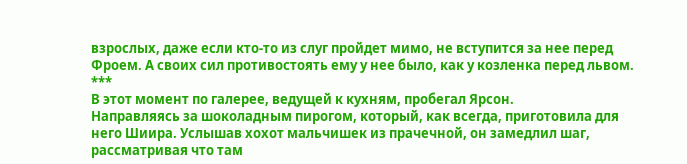взрослых, даже если кто-то из слуг пройдет мимо, не вступится за нее перед Фроем. А своих сил противостоять ему у нее было, как у козленка перед львом.
***
В этот момент по галерее, ведущей к кухням, пробегал Ярсон.
Направляясь за шоколадным пирогом, который, как всегда, приготовила для него Шиира. Услышав хохот мальчишек из прачечной, он замедлил шаг, рассматривая что там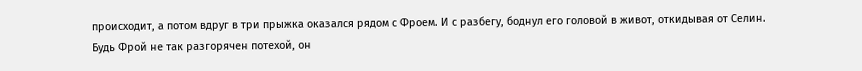происходит, а потом вдруг в три прыжка оказался рядом с Фроем. И с разбегу, боднул его головой в живот, откидывая от Селин.
Будь Фрой не так разгорячен потехой, он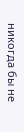никогда бы не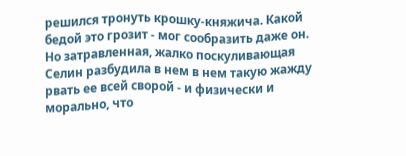решился тронуть крошку-княжича. Какой бедой это грозит - мог сообразить даже он.
Но затравленная, жалко поскуливающая Селин разбудила в нем в нем такую жажду рвать ее всей сворой - и физически и морально, что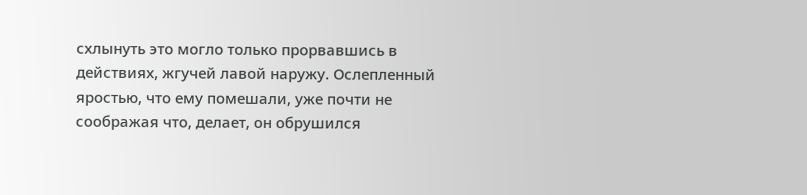схлынуть это могло только прорвавшись в действиях, жгучей лавой наружу. Ослепленный яростью, что ему помешали, уже почти не соображая что, делает, он обрушился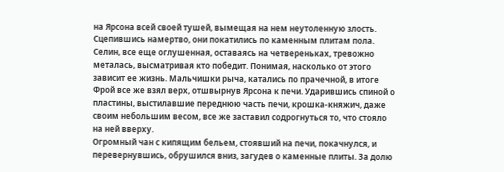на Ярсона всей своей тушей, вымещая на нем неутоленную злость. Сцепившись намертво, они покатились по каменным плитам пола.
Селин, все еще оглушенная, оставаясь на четвереньках, тревожно металась, высматривая кто победит. Понимая, насколько от этого зависит ее жизнь. Мальчишки рыча, катались по прачечной, в итоге Фрой все же взял верх, отшвырнув Ярсона к печи. Ударившись спиной о пластины, выстилавшие переднюю часть печи, крошка-княжич, даже своим небольшим весом, все же заставил содрогнуться то, что стояло на ней вверху.
Огромный чан с кипящим бельем, стоявший на печи, покачнулся, и перевернувшись, обрушился вниз, загудев о каменные плиты. За долю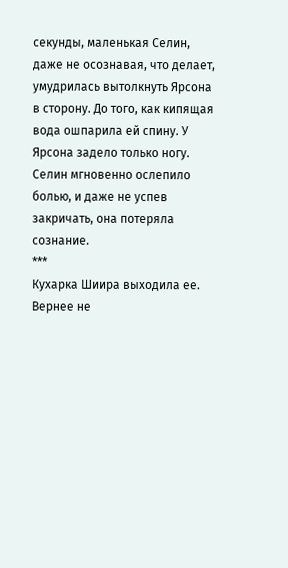секунды, маленькая Селин, даже не осознавая, что делает, умудрилась вытолкнуть Ярсона в сторону. До того, как кипящая вода ошпарила ей спину. У Ярсона задело только ногу.
Селин мгновенно ослепило болью, и даже не успев закричать, она потеряла сознание.
***
Кухарка Шиира выходила ее.
Вернее не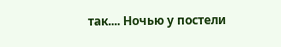так.... Ночью у постели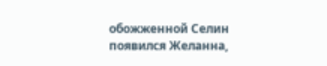обожженной Селин появился Желанна,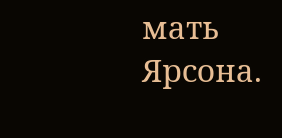мать Ярсона.